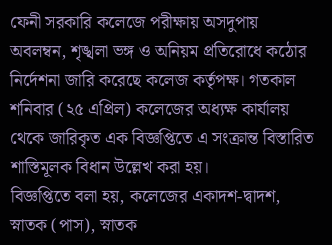ফেনী সরকারি কলেজে পরীক্ষায় অসদুপায় অবলম্বন, শৃঙ্খলা ভঙ্গ ও অনিয়ম প্রতিরোধে কঠোর নির্দেশনা জারি করেছে কলেজ কর্তৃপক্ষ। গতকাল শনিবার (২৫ এপ্রিল) কলেজের অধ্যক্ষ কার্যালয় থেকে জারিকৃত এক বিজ্ঞপ্তিতে এ সংক্রান্ত বিস্তারিত শাস্তিমূলক বিধান উল্লেখ করা হয়।
বিজ্ঞপ্তিতে বলা হয়, কলেজের একাদশ-দ্বাদশ, স্নাতক (পাস), স্নাতক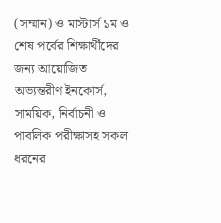(সম্মান) ও মাস্টার্স ১ম ও শেষ পর্বের শিক্ষার্থীদের জন্য আয়োজিত অভ্যন্তরীণ ইনকোর্স, সাময়িক, নির্বাচনী ও পাবলিক পরীক্ষাসহ সকল ধরনের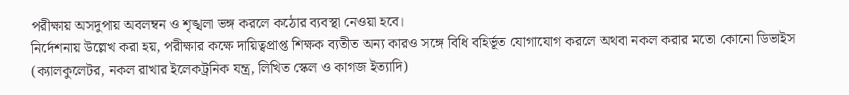পরীক্ষায় অসদুপায় অবলম্বন ও শৃঙ্খলা ভঙ্গ করলে কঠোর ব্যবস্থা নেওয়া হবে।
নির্দেশনায় উল্লেখ করা হয়, পরীক্ষার কক্ষে দায়িত্বপ্রাপ্ত শিক্ষক ব্যতীত অন্য কারও সঙ্গে বিধি বহির্ভূত যোগাযোগ করলে অথবা নকল করার মতো কোনো ডিভাইস (ক্যালকুলেটর, নকল রাখার ইলেকট্রনিক যন্ত্র, লিখিত স্কেল ও কাগজ ইত্যাদি)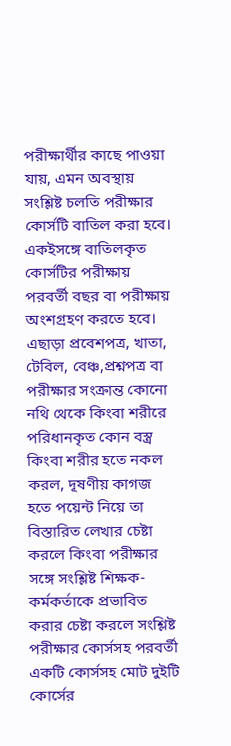পরীক্ষার্থীর কাছে পাওয়া যায়, এমন অবস্থায় সংশ্লিষ্ট চলতি পরীক্ষার কোর্সটি বাতিল করা হবে। একইসঙ্গে বাতিলকৃত কোর্সটির পরীক্ষায় পরবর্তী বছর বা পরীক্ষায় অংশগ্রহণ করতে হবে।
এছাড়া প্রবেশপত্র, খাতা, টেবিল, বেঞ্চ,প্রশ্নপত্র বা পরীক্ষার সংক্রান্ত কোনো নথি থেকে কিংবা শরীরে পরিধানকৃত কোন বস্ত্র কিংবা শরীর হতে নকল করল, দূষণীয় কাগজ হতে পয়েন্ট নিয়ে তা বিস্তারিত লেখার চেষ্টা করলে কিংবা পরীক্ষার সঙ্গে সংশ্লিষ্ট শিক্ষক-কর্মকর্তাকে প্রভাবিত করার চেষ্টা করলে সংশ্লিষ্ট পরীক্ষার কোর্সসহ পরবর্তী একটি কোর্সসহ মোট দুইটি কোর্সের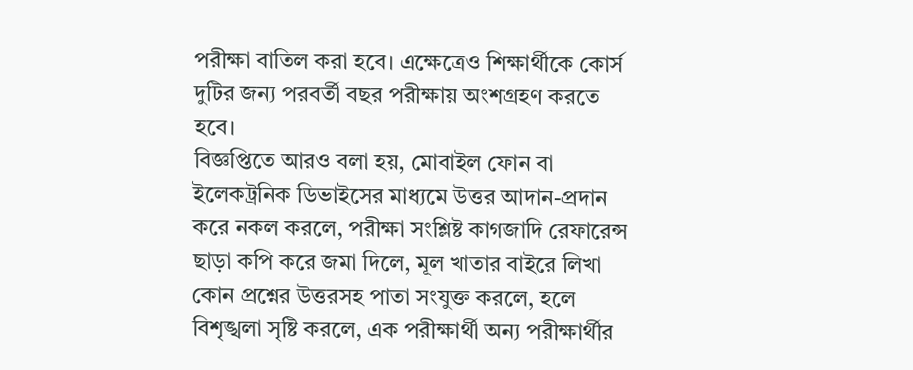পরীক্ষা বাতিল করা হবে। এক্ষেত্রেও শিক্ষার্থীকে কোর্স দুটির জন্য পরবর্তী বছর পরীক্ষায় অংশগ্রহণ করতে হবে।
বিজ্ঞপ্তিতে আরও বলা হয়, মোবাইল ফোন বা ইলেকট্রনিক ডিভাইসের মাধ্যমে উত্তর আদান-প্রদান করে নকল করলে, পরীক্ষা সংশ্লিষ্ট কাগজাদি রেফারেন্স ছাড়া কপি করে জমা দিলে, মূল খাতার বাইরে লিখা কোন প্রশ্নের উত্তরসহ পাতা সংযুক্ত করলে, হলে বিশৃঙ্খলা সৃষ্টি করলে, এক পরীক্ষার্থী অন্য পরীক্ষার্থীর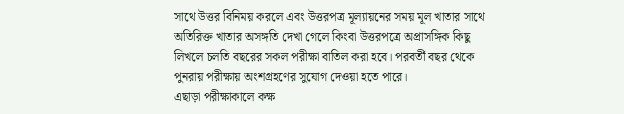সাথে উত্তর বিনিময় করলে এবং উত্তরপত্র মূল্যায়নের সময় মূল খাতার সাথে অতিরিক্ত খাতার অসঙ্গতি দেখা গেলে কিংবা উত্তরপত্রে অপ্রাসঙ্গিক কিছু লিখলে চলতি বছরের সকল পরীক্ষা বাতিল করা হবে। পরবর্তী বছর থেকে পুনরায় পরীক্ষায় অংশগ্রহণের সুযোগ দেওয়া হতে পারে।
এছাড়া পরীক্ষাকালে কক্ষ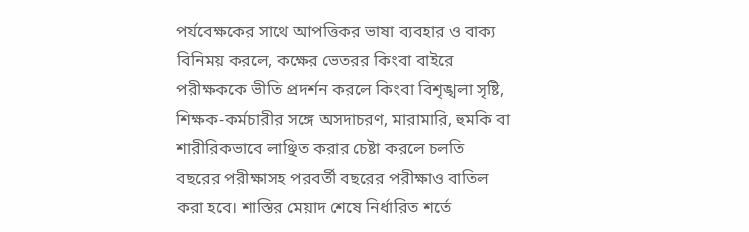পর্যবেক্ষকের সাথে আপত্তিকর ভাষা ব্যবহার ও বাক্য বিনিময় করলে, কক্ষের ভেতরর কিংবা বাইরে পরীক্ষককে ভীতি প্রদর্শন করলে কিংবা বিশৃঙ্খলা সৃষ্টি, শিক্ষক-কর্মচারীর সঙ্গে অসদাচরণ, মারামারি, হুমকি বা শারীরিকভাবে লাঞ্ছিত করার চেষ্টা করলে চলতি বছরের পরীক্ষাসহ পরবর্তী বছরের পরীক্ষাও বাতিল করা হবে। শাস্তির মেয়াদ শেষে নির্ধারিত শর্তে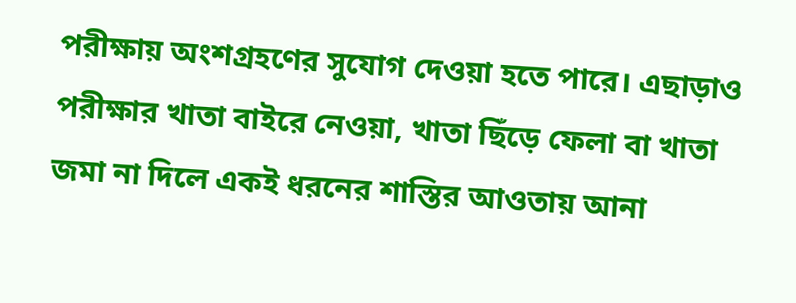পরীক্ষায় অংশগ্রহণের সুযোগ দেওয়া হতে পারে। এছাড়াও পরীক্ষার খাতা বাইরে নেওয়া, খাতা ছিঁড়ে ফেলা বা খাতা জমা না দিলে একই ধরনের শাস্তির আওতায় আনা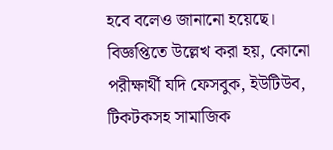হবে বলেও জানানো হয়েছে।
বিজ্ঞপ্তিতে উল্লেখ করা হয়, কোনো পরীক্ষার্থী যদি ফেসবুক, ইউটিউব, টিকটকসহ সামাজিক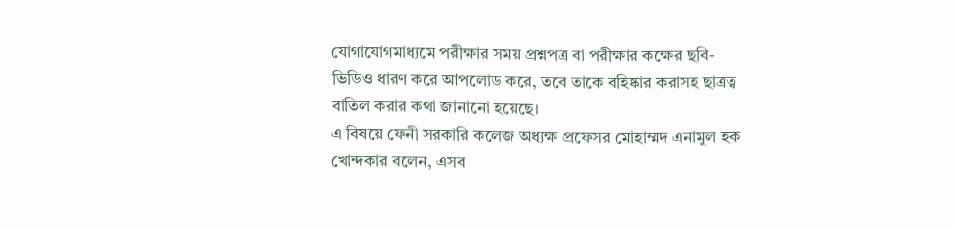যোগাযোগমাধ্যমে পরীক্ষার সময় প্রশ্নপত্র বা পরীক্ষার কক্ষের ছবি-ভিডিও ধারণ করে আপলোড করে, তবে তাকে বহিষ্কার করাসহ ছাত্রত্ব বাতিল করার কথা জানানো হয়েছে।
এ বিষয়ে ফেনী সরকারি কলেজ অধ্যক্ষ প্রফেসর মোহাম্মদ এনামুল হক খোন্দকার বলেন, এসব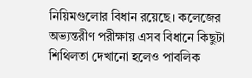নিয়িমগুলোর বিধান রয়েছে। কলেজের অভ্যন্তরীণ পরীক্ষায় এসব বিধানে কিছুটা শিথিলতা দেখানো হলেও পাবলিক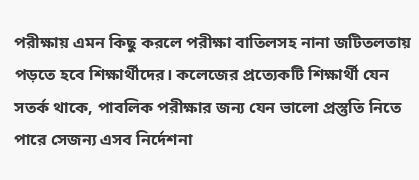পরীক্ষায় এমন কিছু করলে পরীক্ষা বাতিলসহ নানা জটিতলতায় পড়তে হবে শিক্ষার্থীদের। কলেজের প্রত্যেকটি শিক্ষার্থী যেন সতর্ক থাকে, পাবলিক পরীক্ষার জন্য যেন ভালো প্রস্তুতি নিতে পারে সেজন্য এসব নির্দেশনা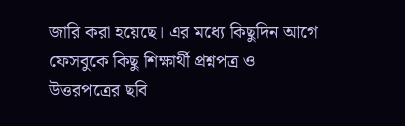জারি করা হয়েছে। এর মধ্যে কিছুদিন আগে ফেসবুকে কিছু শিক্ষার্থী প্রশ্নপত্র ও উত্তরপত্রের ছবি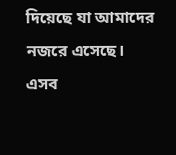দিয়েছে যা আমাদের নজরে এসেছে। এসব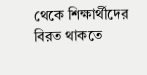থেকে শিক্ষার্থীদের বিরত থাকতে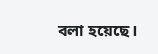বলা হয়েছে।